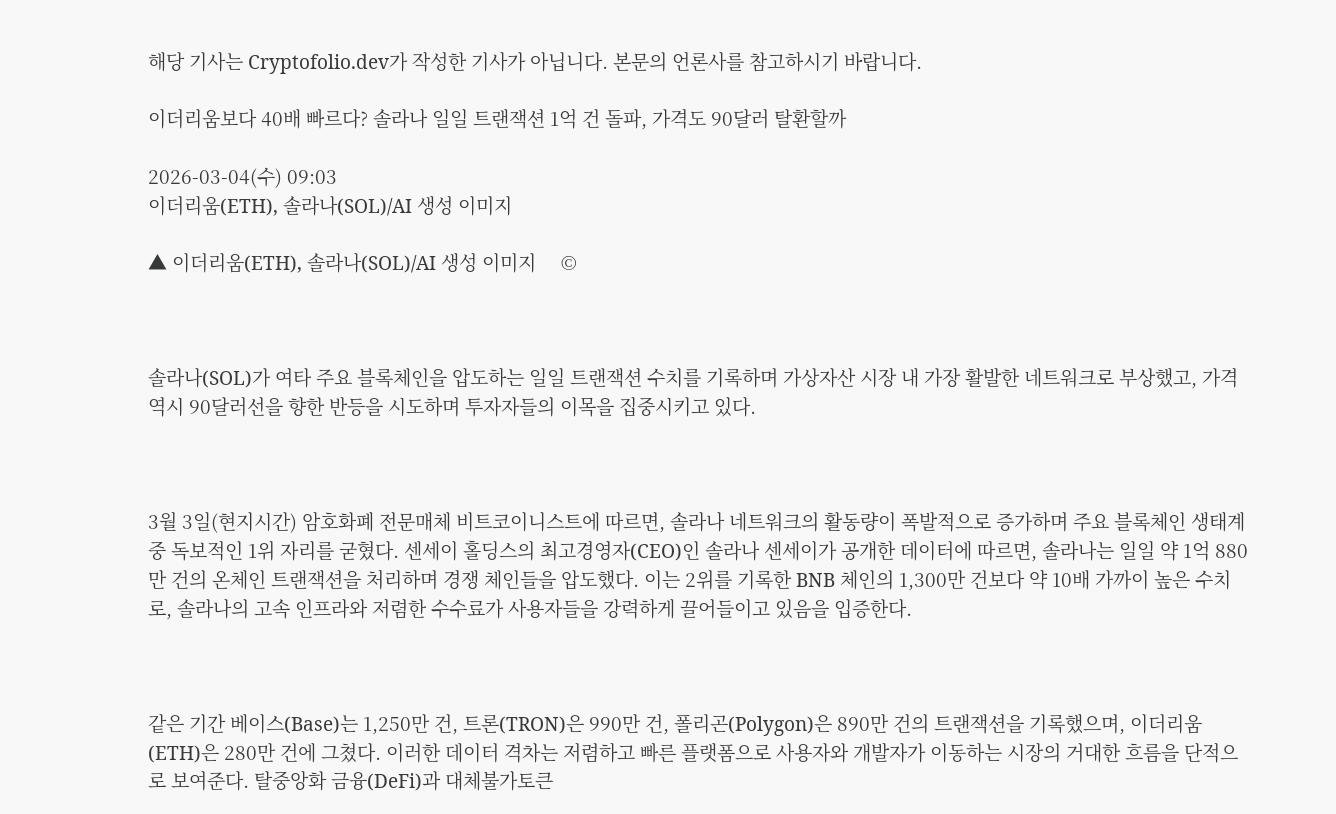해당 기사는 Cryptofolio.dev가 작성한 기사가 아닙니다. 본문의 언론사를 참고하시기 바랍니다.

이더리움보다 40배 빠르다? 솔라나 일일 트랜잭션 1억 건 돌파, 가격도 90달러 탈환할까

2026-03-04(수) 09:03
이더리움(ETH), 솔라나(SOL)/AI 생성 이미지

▲ 이더리움(ETH), 솔라나(SOL)/AI 생성 이미지     ©



솔라나(SOL)가 여타 주요 블록체인을 압도하는 일일 트랜잭션 수치를 기록하며 가상자산 시장 내 가장 활발한 네트워크로 부상했고, 가격 역시 90달러선을 향한 반등을 시도하며 투자자들의 이목을 집중시키고 있다.



3월 3일(현지시간) 암호화폐 전문매체 비트코이니스트에 따르면, 솔라나 네트워크의 활동량이 폭발적으로 증가하며 주요 블록체인 생태계 중 독보적인 1위 자리를 굳혔다. 센세이 홀딩스의 최고경영자(CEO)인 솔라나 센세이가 공개한 데이터에 따르면, 솔라나는 일일 약 1억 880만 건의 온체인 트랜잭션을 처리하며 경쟁 체인들을 압도했다. 이는 2위를 기록한 BNB 체인의 1,300만 건보다 약 10배 가까이 높은 수치로, 솔라나의 고속 인프라와 저렴한 수수료가 사용자들을 강력하게 끌어들이고 있음을 입증한다.



같은 기간 베이스(Base)는 1,250만 건, 트론(TRON)은 990만 건, 폴리곤(Polygon)은 890만 건의 트랜잭션을 기록했으며, 이더리움(ETH)은 280만 건에 그쳤다. 이러한 데이터 격차는 저렴하고 빠른 플랫폼으로 사용자와 개발자가 이동하는 시장의 거대한 흐름을 단적으로 보여준다. 탈중앙화 금융(DeFi)과 대체불가토큰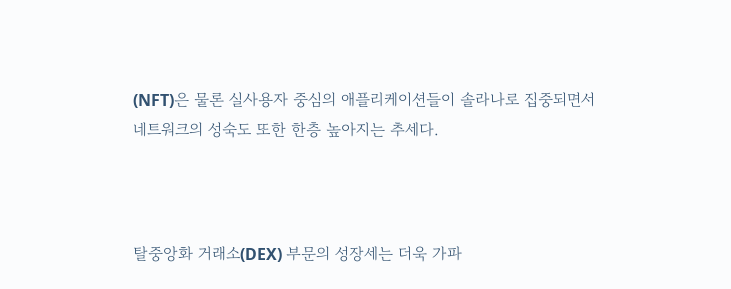(NFT)은 물론 실사용자 중심의 애플리케이션들이 솔라나로 집중되면서 네트워크의 성숙도 또한 한층 높아지는 추세다.



탈중앙화 거래소(DEX) 부문의 성장세는 더욱 가파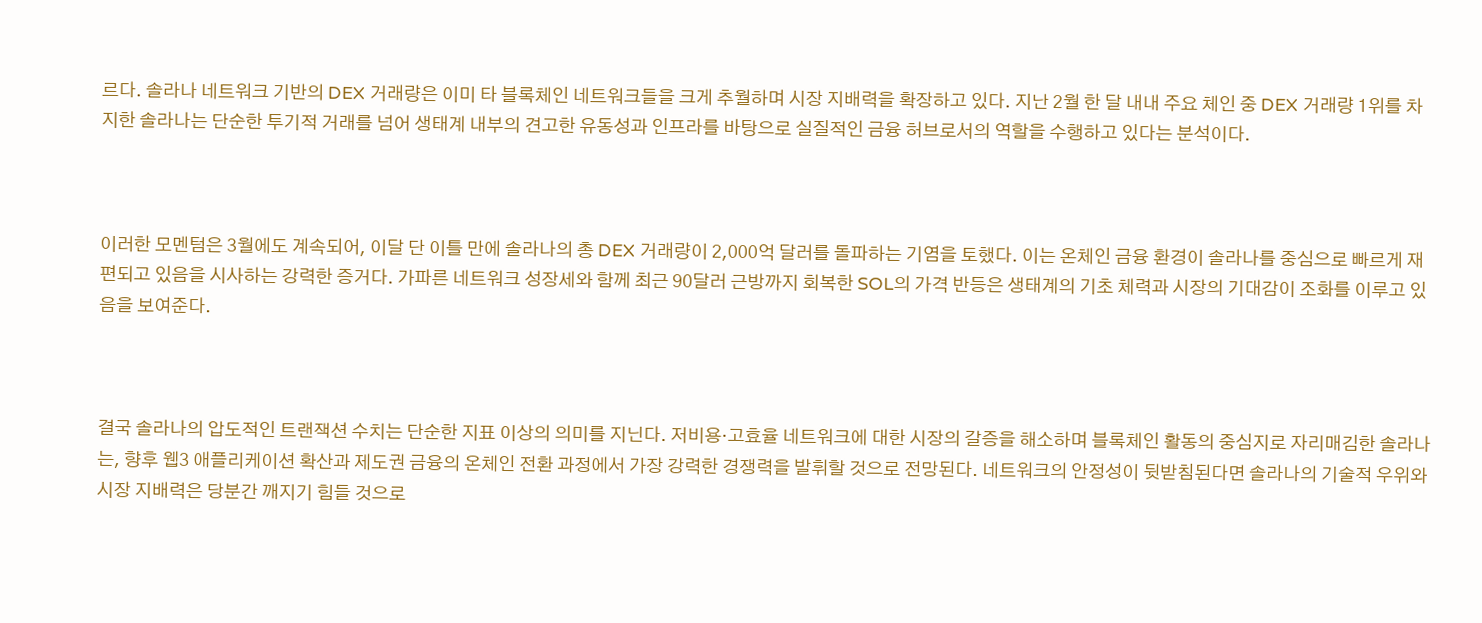르다. 솔라나 네트워크 기반의 DEX 거래량은 이미 타 블록체인 네트워크들을 크게 추월하며 시장 지배력을 확장하고 있다. 지난 2월 한 달 내내 주요 체인 중 DEX 거래량 1위를 차지한 솔라나는 단순한 투기적 거래를 넘어 생태계 내부의 견고한 유동성과 인프라를 바탕으로 실질적인 금융 허브로서의 역할을 수행하고 있다는 분석이다.



이러한 모멘텀은 3월에도 계속되어, 이달 단 이틀 만에 솔라나의 총 DEX 거래량이 2,000억 달러를 돌파하는 기염을 토했다. 이는 온체인 금융 환경이 솔라나를 중심으로 빠르게 재편되고 있음을 시사하는 강력한 증거다. 가파른 네트워크 성장세와 함께 최근 90달러 근방까지 회복한 SOL의 가격 반등은 생태계의 기초 체력과 시장의 기대감이 조화를 이루고 있음을 보여준다.



결국 솔라나의 압도적인 트랜잭션 수치는 단순한 지표 이상의 의미를 지닌다. 저비용·고효율 네트워크에 대한 시장의 갈증을 해소하며 블록체인 활동의 중심지로 자리매김한 솔라나는, 향후 웹3 애플리케이션 확산과 제도권 금융의 온체인 전환 과정에서 가장 강력한 경쟁력을 발휘할 것으로 전망된다. 네트워크의 안정성이 뒷받침된다면 솔라나의 기술적 우위와 시장 지배력은 당분간 깨지기 힘들 것으로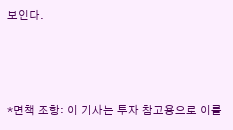보인다.



*면책 조항: 이 기사는 투자 참고용으로 이를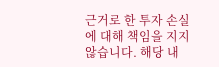근거로 한 투자 손실에 대해 책임을 지지 않습니다. 해당 내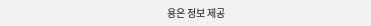용은 정보 제공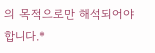의 목적으로만 해석되어야 합니다.*